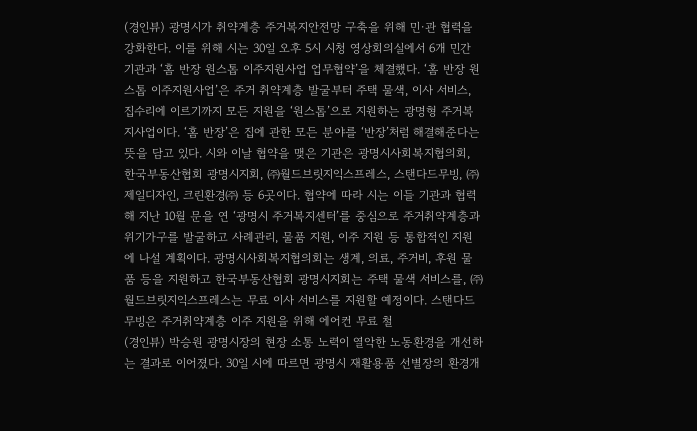(경인뷰) 광명시가 취약계층 주거복지안전망 구축을 위해 민·관 협력을 강화한다. 이를 위해 시는 30일 오후 5시 시청 영상회의실에서 6개 민간 기관과 ‘홈 반장 원스톱 이주지원사업 업무협약’을 체결했다. ‘홈 반장 원스톱 이주지원사업’은 주거 취약계층 발굴부터 주택 물색, 이사 서비스, 집수리에 이르기까지 모든 지원을 ‘원스톱’으로 지원하는 광명형 주거복지사업이다. ‘홈 반장’은 집에 관한 모든 분야를 ‘반장’처럼 해결해준다는 뜻을 담고 있다. 시와 이날 협약을 맺은 기관은 광명시사회복지협의회, 한국부동산협회 광명시지회, ㈜월드브릿지익스프레스, 스탠다드무빙, ㈜제일디자인, 크린환경㈜ 등 6곳이다. 협약에 따라 시는 이들 기관과 협력해 지난 10월 문을 연 ‘광명시 주거복지센터’를 중심으로 주거취약계층과 위기가구를 발굴하고 사례관리, 물품 지원, 이주 지원 등 통합적인 지원에 나설 계획이다. 광명시사회복지협의회는 생계, 의료, 주거비, 후원 물품 등을 지원하고 한국부동산협회 광명시지회는 주택 물색 서비스를, ㈜월드브릿지익스프레스는 무료 이사 서비스를 지원할 예정이다. 스탠다드무빙은 주거취약계층 이주 지원을 위해 에어컨 무료 철
(경인뷰) 박승원 광명시장의 현장 소통 노력이 열악한 노동환경을 개선하는 결과로 이어졌다. 30일 시에 따르면 광명시 재활용품 선별장의 환경개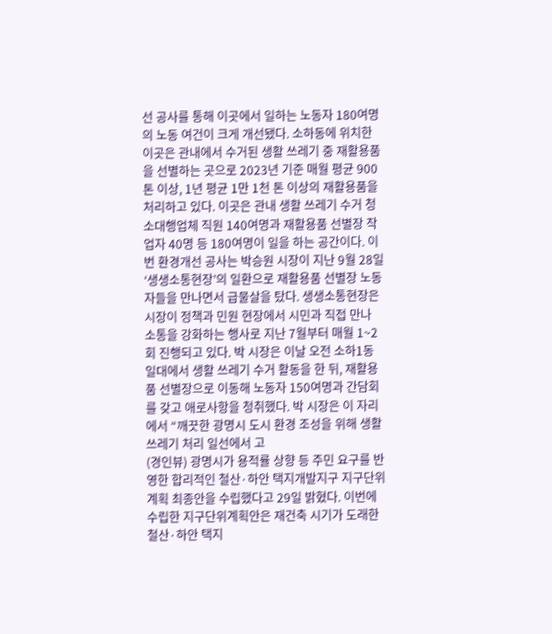선 공사를 통해 이곳에서 일하는 노동자 180여명의 노동 여건이 크게 개선됐다. 소하동에 위치한 이곳은 관내에서 수거된 생활 쓰레기 중 재활용품을 선별하는 곳으로 2023년 기준 매월 평균 900톤 이상, 1년 평균 1만 1천 톤 이상의 재활용품을 처리하고 있다. 이곳은 관내 생활 쓰레기 수거 청소대행업체 직원 140여명과 재활용품 선별장 작업자 40명 등 180여명이 일을 하는 공간이다. 이번 환경개선 공사는 박승원 시장이 지난 9월 28일 ‘생생소통현장’의 일환으로 재활용품 선별장 노동자들을 만나면서 급물살을 탔다. 생생소통현장은 시장이 정책과 민원 현장에서 시민과 직접 만나 소통을 강화하는 행사로 지난 7월부터 매월 1~2회 진행되고 있다. 박 시장은 이날 오전 소하1동 일대에서 생활 쓰레기 수거 활동을 한 뒤, 재활용품 선별장으로 이동해 노동자 150여명과 간담회를 갖고 애로사항을 청취했다. 박 시장은 이 자리에서 “깨끗한 광명시 도시 환경 조성을 위해 생활 쓰레기 처리 일선에서 고
(경인뷰) 광명시가 용적률 상향 등 주민 요구를 반영한 합리적인 철산·하안 택지개발지구 지구단위계획 최종안을 수립했다고 29일 밝혔다. 이번에 수립한 지구단위계획안은 재건축 시기가 도래한 철산·하안 택지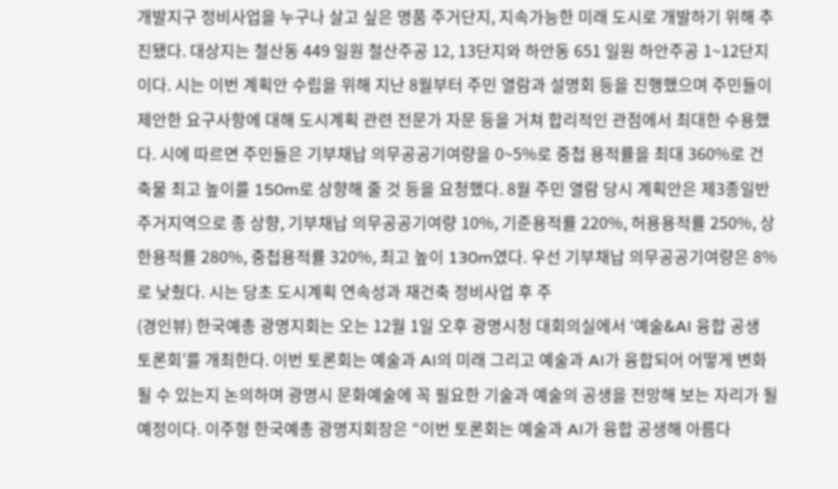개발지구 정비사업을 누구나 살고 싶은 명품 주거단지, 지속가능한 미래 도시로 개발하기 위해 추진됐다. 대상지는 철산동 449 일원 철산주공 12, 13단지와 하안동 651 일원 하안주공 1~12단지이다. 시는 이번 계획안 수립을 위해 지난 8월부터 주민 열람과 설명회 등을 진행했으며 주민들이 제안한 요구사항에 대해 도시계획 관련 전문가 자문 등을 거쳐 합리적인 관점에서 최대한 수용했다. 시에 따르면 주민들은 기부채납 의무공공기여량을 0~5%로 중첩 용적률을 최대 360%로 건축물 최고 높이를 150m로 상향해 줄 것 등을 요청했다. 8월 주민 열람 당시 계획안은 제3종일반주거지역으로 종 상향, 기부채납 의무공공기여량 10%, 기준용적률 220%, 허용용적률 250%, 상한용적률 280%, 중첩용적률 320%, 최고 높이 130m였다. 우선 기부채납 의무공공기여량은 8%로 낮췄다. 시는 당초 도시계획 연속성과 재건축 정비사업 후 주
(경인뷰) 한국예총 광명지회는 오는 12월 1일 오후 광명시청 대회의실에서 ‘예술&AI 융합 공생 토론회’를 개최한다. 이번 토론회는 예술과 AI의 미래 그리고 예술과 AI가 융합되어 어떻게 변화될 수 있는지 논의하며 광명시 문화예술에 꼭 필요한 기술과 예술의 공생을 전망해 보는 자리가 될 예정이다. 이주형 한국예총 광명지회장은 “이번 토론회는 예술과 AI가 융합 공생해 아름다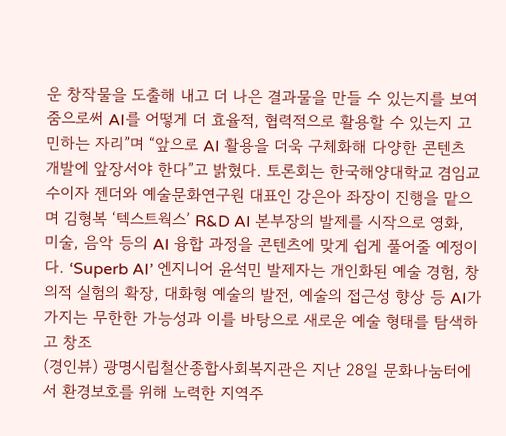운 창작물을 도출해 내고 더 나은 결과물을 만들 수 있는지를 보여줌으로써 AI를 어떻게 더 효율적, 협력적으로 활용할 수 있는지 고민하는 자리”며 “앞으로 AI 활용을 더욱 구체화해 다양한 콘텐츠 개발에 앞장서야 한다”고 밝혔다. 토론회는 한국해양대학교 겸임교수이자 젠더와 예술문화연구원 대표인 강은아 좌장이 진행을 맡으며 김형복 ‘텍스트웍스’ R&D AI 본부장의 발제를 시작으로 영화, 미술, 음악 등의 AI 융합 과정을 콘텐츠에 맞게 쉽게 풀어줄 예정이다. ‘Superb AI’ 엔지니어 윤석민 발제자는 개인화된 예술 경험, 창의적 실험의 확장, 대화형 예술의 발전, 예술의 접근성 향상 등 AI가 가지는 무한한 가능성과 이를 바탕으로 새로운 예술 형태를 탐색하고 창조
(경인뷰) 광명시립철산종합사회복지관은 지난 28일 문화나눔터에서 환경보호를 위해 노력한 지역주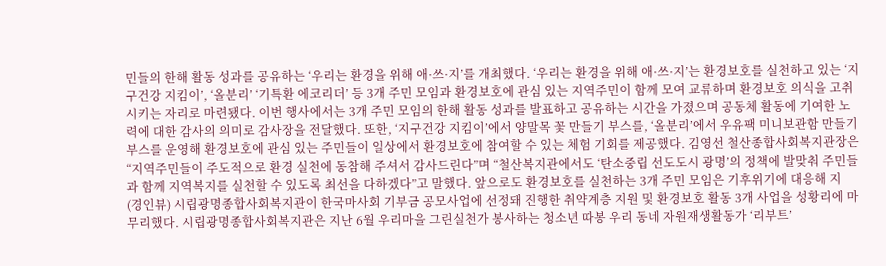민들의 한해 활동 성과를 공유하는 ‘우리는 환경을 위해 애·쓰·지’를 개최했다. ‘우리는 환경을 위해 애·쓰·지’는 환경보호를 실천하고 있는 ‘지구건강 지킴이’, ‘올분리’ ‘기특환 에코리더’ 등 3개 주민 모임과 환경보호에 관심 있는 지역주민이 함께 모여 교류하며 환경보호 의식을 고취시키는 자리로 마련됐다. 이번 행사에서는 3개 주민 모임의 한해 활동 성과를 발표하고 공유하는 시간을 가졌으며 공동체 활동에 기여한 노력에 대한 감사의 의미로 감사장을 전달했다. 또한, ‘지구건강 지킴이’에서 양말목 꽃 만들기 부스를, ‘올분리’에서 우유팩 미니보관함 만들기 부스를 운영해 환경보호에 관심 있는 주민들이 일상에서 환경보호에 참여할 수 있는 체험 기회를 제공했다. 김영선 철산종합사회복지관장은 “지역주민들이 주도적으로 환경 실천에 동참해 주셔서 감사드린다”며 “철산복지관에서도 ‘탄소중립 선도도시 광명’의 정책에 발맞춰 주민들과 함께 지역복지를 실천할 수 있도록 최선을 다하겠다”고 말했다. 앞으로도 환경보호를 실천하는 3개 주민 모임은 기후위기에 대응해 지
(경인뷰) 시립광명종합사회복지관이 한국마사회 기부금 공모사업에 선정돼 진행한 취약계층 지원 및 환경보호 활동 3개 사업을 성황리에 마무리했다. 시립광명종합사회복지관은 지난 6월 우리마을 그린실천가 봉사하는 청소년 따봉 우리 동네 자원재생활동가 ‘리부트’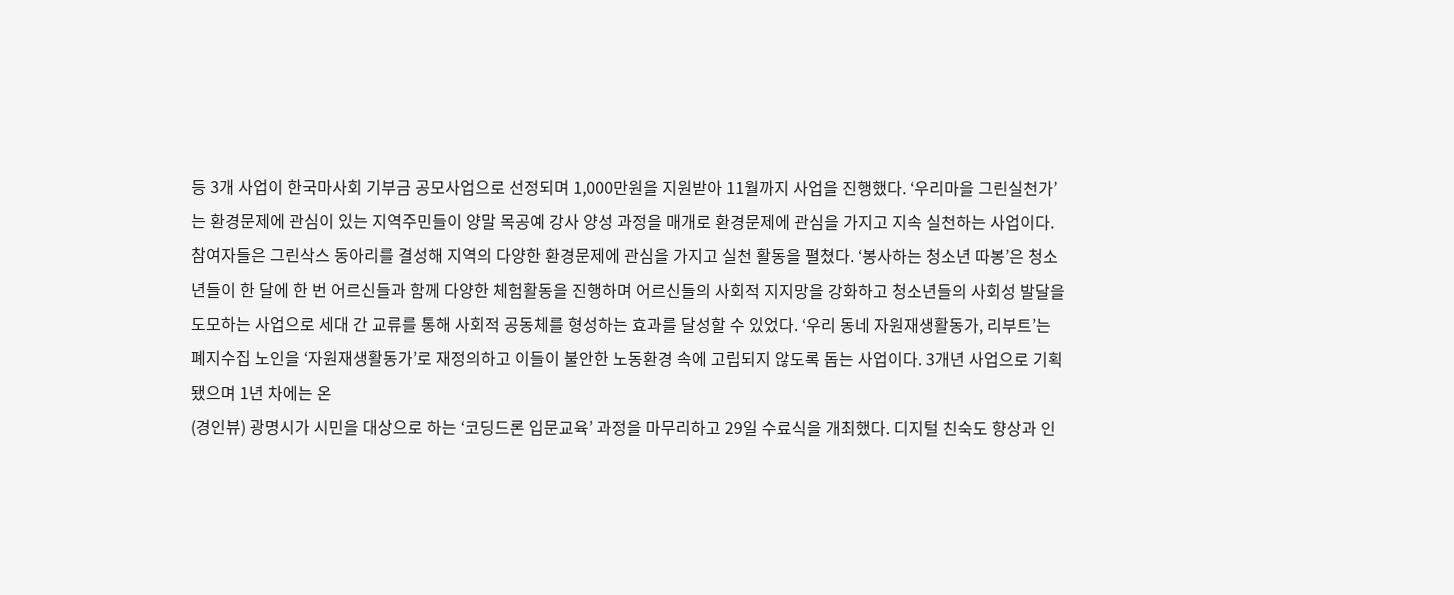등 3개 사업이 한국마사회 기부금 공모사업으로 선정되며 1,000만원을 지원받아 11월까지 사업을 진행했다. ‘우리마을 그린실천가’는 환경문제에 관심이 있는 지역주민들이 양말 목공예 강사 양성 과정을 매개로 환경문제에 관심을 가지고 지속 실천하는 사업이다. 참여자들은 그린삭스 동아리를 결성해 지역의 다양한 환경문제에 관심을 가지고 실천 활동을 펼쳤다. ‘봉사하는 청소년 따봉’은 청소년들이 한 달에 한 번 어르신들과 함께 다양한 체험활동을 진행하며 어르신들의 사회적 지지망을 강화하고 청소년들의 사회성 발달을 도모하는 사업으로 세대 간 교류를 통해 사회적 공동체를 형성하는 효과를 달성할 수 있었다. ‘우리 동네 자원재생활동가, 리부트’는 폐지수집 노인을 ‘자원재생활동가’로 재정의하고 이들이 불안한 노동환경 속에 고립되지 않도록 돕는 사업이다. 3개년 사업으로 기획됐으며 1년 차에는 온
(경인뷰) 광명시가 시민을 대상으로 하는 ‘코딩드론 입문교육’ 과정을 마무리하고 29일 수료식을 개최했다. 디지털 친숙도 향상과 인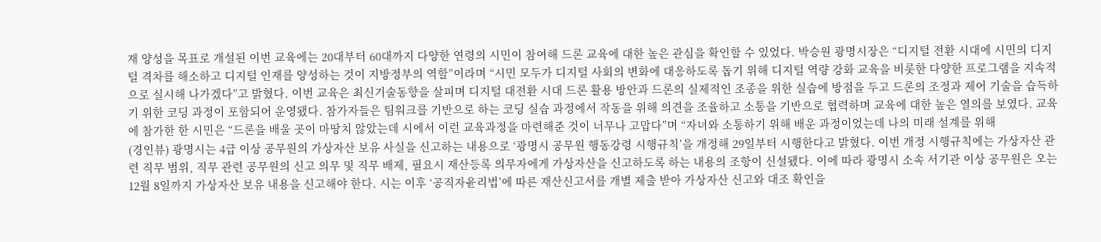재 양성을 목표로 개설된 이번 교육에는 20대부터 60대까지 다양한 연령의 시민이 참여해 드론 교육에 대한 높은 관심을 확인할 수 있었다. 박승원 광명시장은 “디지털 전환 시대에 시민의 디지털 격차를 해소하고 디지털 인재를 양성하는 것이 지방정부의 역할”이라며 “시민 모두가 디지털 사회의 변화에 대응하도록 돕기 위해 디지털 역량 강화 교육을 비롯한 다양한 프로그램을 지속적으로 실시해 나가겠다”고 밝혔다. 이번 교육은 최신기술동향을 살피며 디지털 대전환 시대 드론 활용 방안과 드론의 실제적인 조종을 위한 실습에 방점을 두고 드론의 조정과 제어 기술을 습득하기 위한 코딩 과정이 포함되어 운영됐다. 참가자들은 팀워크를 기반으로 하는 코딩 실습 과정에서 작동을 위해 의견을 조율하고 소통을 기반으로 협력하며 교육에 대한 높은 열의를 보였다. 교육에 참가한 한 시민은 “드론을 배울 곳이 마땅치 않았는데 시에서 이런 교육과정을 마련해준 것이 너무나 고맙다”며 “자녀와 소통하기 위해 배운 과정이었는데 나의 미래 설계를 위해
(경인뷰) 광명시는 4급 이상 공무원의 가상자산 보유 사실을 신고하는 내용으로 ‘광명시 공무원 행동강령 시행규칙’을 개정해 29일부터 시행한다고 밝혔다. 이번 개정 시행규칙에는 가상자산 관련 직무 범위, 직무 관련 공무원의 신고 의무 및 직무 배제, 필요시 재산등록 의무자에게 가상자산을 신고하도록 하는 내용의 조항이 신설됐다. 이에 따라 광명시 소속 서기관 이상 공무원은 오는 12월 8일까지 가상자산 보유 내용을 신고해야 한다. 시는 이후 ‘공직자윤리법’에 따른 재산신고서를 개별 제출 받아 가상자산 신고와 대조 확인을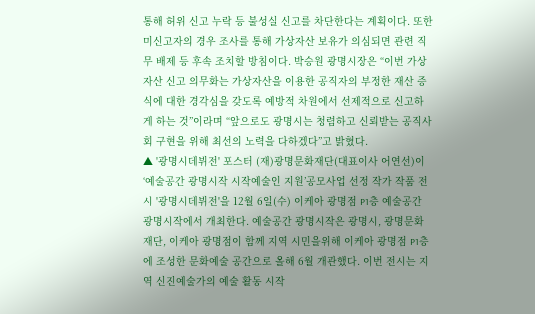통해 허위 신고 누락 등 불성실 신고를 차단한다는 계획이다. 또한 미신고자의 경우 조사를 통해 가상자산 보유가 의심되면 관련 직무 배제 등 후속 조치할 방침이다. 박승원 광명시장은 “이번 가상자산 신고 의무화는 가상자산을 이용한 공직자의 부정한 재산 증식에 대한 경각심을 갖도록 예방적 차원에서 선제적으로 신고하게 하는 것”이라며 “앞으로도 광명시는 청렴하고 신뢰받는 공직사회 구현을 위해 최선의 노력을 다하겠다”고 밝혔다.
▲ '광명시데뷔전' 포스터 (재)광명문화재단(대표이사 어연선)이 ‘예술공간 광명시작 시작예술인 지원’공모사업 선정 작가 작품 전시 '광명시데뷔전'을 12월 6일(수) 이케아 광명점 P1층 예술공간 광명시작에서 개최한다. 예술공간 광명시작은 광명시, 광명문화재단, 이케아 광명점이 함께 지역 시민을위해 이케아 광명점 P1층에 조성한 문화예술 공간으로 올해 6월 개관했다. 이번 전시는 지역 신진예술가의 예술 활동 시작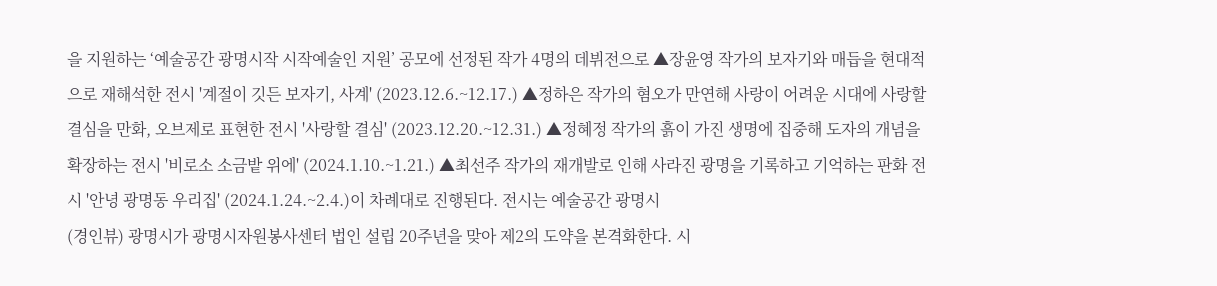을 지원하는 ‘예술공간 광명시작 시작예술인 지원’ 공모에 선정된 작가 4명의 데뷔전으로 ▲장윤영 작가의 보자기와 매듭을 현대적으로 재해석한 전시 '계절이 깃든 보자기, 사계' (2023.12.6.~12.17.) ▲정하은 작가의 혐오가 만연해 사랑이 어려운 시대에 사랑할 결심을 만화, 오브제로 표현한 전시 '사랑할 결심' (2023.12.20.~12.31.) ▲정혜정 작가의 흙이 가진 생명에 집중해 도자의 개념을 확장하는 전시 '비로소 소금밭 위에' (2024.1.10.~1.21.) ▲최선주 작가의 재개발로 인해 사라진 광명을 기록하고 기억하는 판화 전시 '안녕 광명동 우리집' (2024.1.24.~2.4.)이 차례대로 진행된다. 전시는 예술공간 광명시
(경인뷰) 광명시가 광명시자원봉사센터 법인 설립 20주년을 맞아 제2의 도약을 본격화한다. 시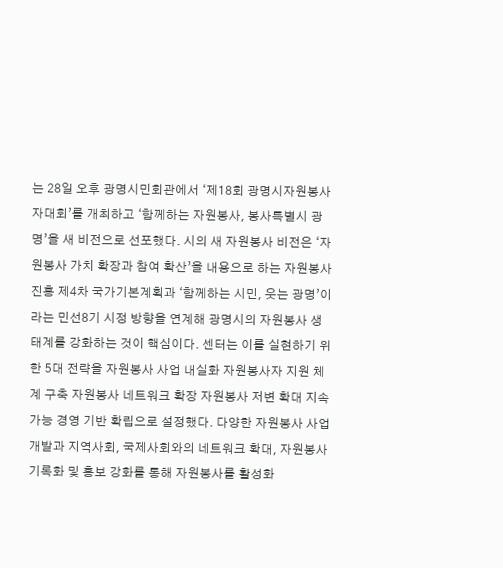는 28일 오후 광명시민회관에서 ‘제18회 광명시자원봉사자대회’를 개최하고 ‘함께하는 자원봉사, 봉사특별시 광명’을 새 비전으로 선포했다. 시의 새 자원봉사 비전은 ‘자원봉사 가치 확장과 참여 확산’을 내용으로 하는 자원봉사진흥 제4차 국가기본계획과 ‘함께하는 시민, 웃는 광명’이라는 민선8기 시정 방향을 연계해 광명시의 자원봉사 생태계를 강화하는 것이 핵심이다. 센터는 이를 실현하기 위한 5대 전략을 자원봉사 사업 내실화 자원봉사자 지원 체계 구축 자원봉사 네트워크 확장 자원봉사 저변 확대 지속가능 경영 기반 확립으로 설정했다. 다양한 자원봉사 사업 개발과 지역사회, 국제사회와의 네트워크 확대, 자원봉사 기록화 및 홍보 강화를 통해 자원봉사를 활성화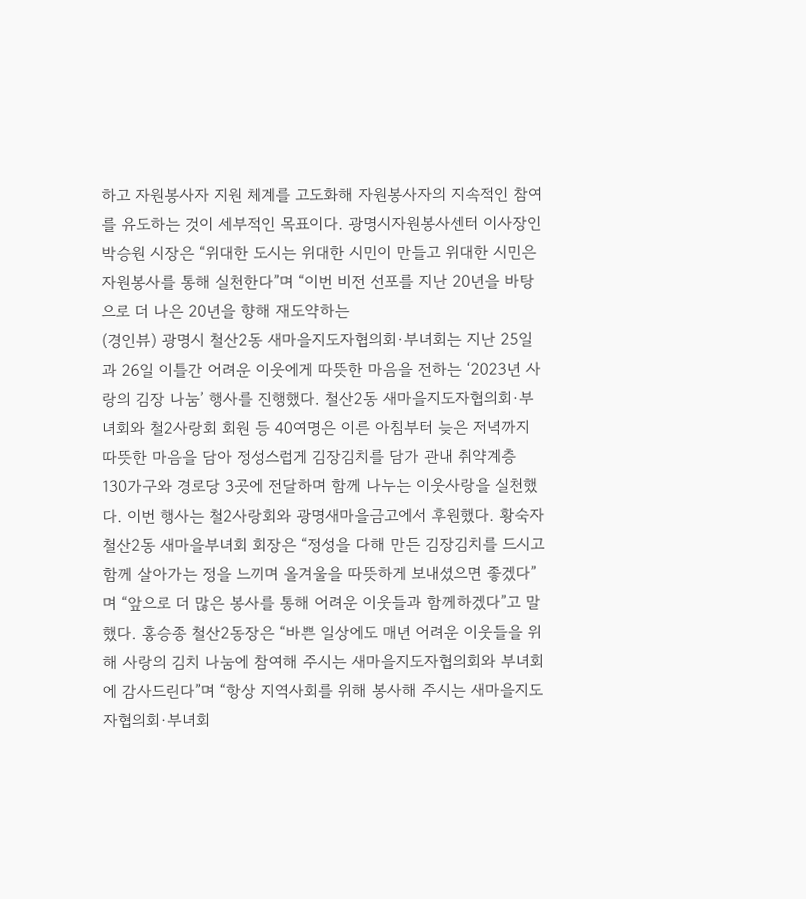하고 자원봉사자 지원 체계를 고도화해 자원봉사자의 지속적인 참여를 유도하는 것이 세부적인 목표이다. 광명시자원봉사센터 이사장인 박승원 시장은 “위대한 도시는 위대한 시민이 만들고 위대한 시민은 자원봉사를 통해 실천한다”며 “이번 비전 선포를 지난 20년을 바탕으로 더 나은 20년을 향해 재도약하는
(경인뷰) 광명시 철산2동 새마을지도자협의회·부녀회는 지난 25일과 26일 이틀간 어려운 이웃에게 따뜻한 마음을 전하는 ‘2023년 사랑의 김장 나눔’ 행사를 진행했다. 철산2동 새마을지도자협의회·부녀회와 철2사랑회 회원 등 40여명은 이른 아침부터 늦은 저녁까지 따뜻한 마음을 담아 정성스럽게 김장김치를 담가 관내 취약계층 130가구와 경로당 3곳에 전달하며 함께 나누는 이웃사랑을 실천했다. 이번 행사는 철2사랑회와 광명새마을금고에서 후원했다. 황숙자 철산2동 새마을부녀회 회장은 “정성을 다해 만든 김장김치를 드시고 함께 살아가는 정을 느끼며 올겨울을 따뜻하게 보내셨으면 좋겠다”며 “앞으로 더 많은 봉사를 통해 어려운 이웃들과 함께하겠다”고 말했다. 홍승종 철산2동장은 “바쁜 일상에도 매년 어려운 이웃들을 위해 사랑의 김치 나눔에 참여해 주시는 새마을지도자협의회와 부녀회에 감사드린다”며 “항상 지역사회를 위해 봉사해 주시는 새마을지도자협의회·부녀회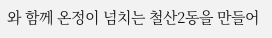와 함께 온정이 넘치는 철산2동을 만들어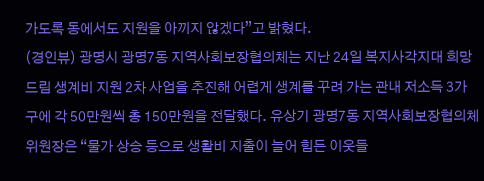가도록 동에서도 지원을 아끼지 않겠다”고 밝혔다.
(경인뷰) 광명시 광명7동 지역사회보장협의체는 지난 24일 복지사각지대 희망드림 생계비 지원 2차 사업을 추진해 어렵게 생계를 꾸려 가는 관내 저소득 3가구에 각 50만원씩 총 150만원을 전달했다. 유상기 광명7동 지역사회보장협의체 위원장은 “물가 상승 등으로 생활비 지출이 늘어 힘든 이웃들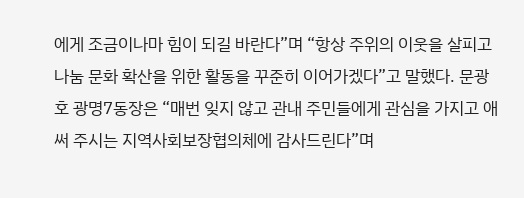에게 조금이나마 힘이 되길 바란다”며 “항상 주위의 이웃을 살피고 나눔 문화 확산을 위한 활동을 꾸준히 이어가겠다”고 말했다. 문광호 광명7동장은 “매번 잊지 않고 관내 주민들에게 관심을 가지고 애써 주시는 지역사회보장협의체에 감사드린다”며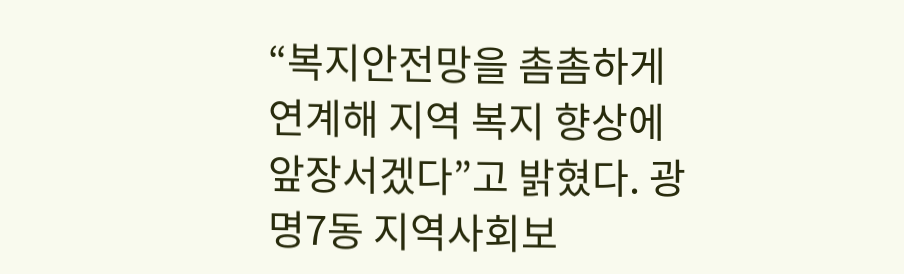“복지안전망을 촘촘하게 연계해 지역 복지 향상에 앞장서겠다”고 밝혔다. 광명7동 지역사회보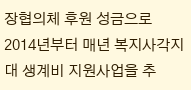장협의체 후원 성금으로 2014년부터 매년 복지사각지대 생계비 지원사업을 추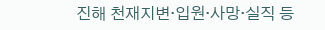진해 천재지변·입원·사망·실직 등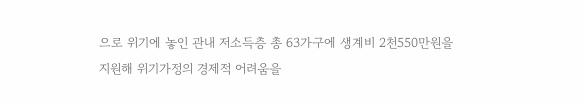으로 위기에 놓인 관내 저소득층 총 63가구에 생계비 2천550만원을 지원해 위기가정의 경제적 어려움을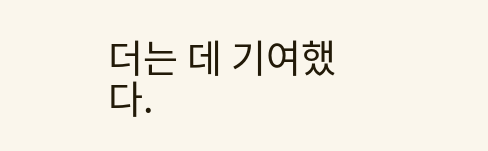더는 데 기여했다.